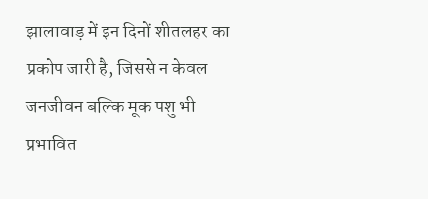झालावाड़ में इन दिनों शीतलहर का प्रकोप जारी है, जिससे न केवल जनजीवन बल्कि मूक पशु भी प्रभावित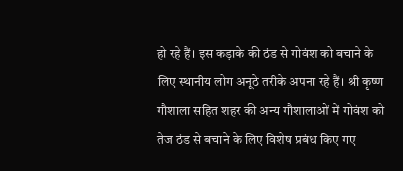हो रहे हैं। इस कड़ाके की ठंड से गोवंश को बचाने के लिए स्थानीय लोग अनूठे तरीके अपना रहे हैं। श्री कृष्ण गौशाला सहित शहर की अन्य गौशालाओं में गोवंश को तेज ठंड से बचाने के लिए विशेष प्रबंध किए गए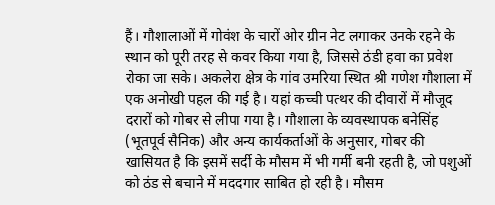हैं। गौशालाओं में गोवंश के चारों ओर ग्रीन नेट लगाकर उनके रहने के स्थान को पूरी तरह से कवर किया गया है, जिससे ठंडी हवा का प्रवेश रोका जा सके। अकलेरा क्षेत्र के गांव उमरिया स्थित श्री गणेश गौशाला में एक अनोखी पहल की गई है। यहां कच्ची पत्थर की दीवारों में मौजूद दरारों को गोबर से लीपा गया है। गौशाला के व्यवस्थापक बनेसिंह (भूतपूर्व सैनिक) और अन्य कार्यकर्ताओं के अनुसार, गोबर की खासियत है कि इसमें सर्दी के मौसम में भी गर्मी बनी रहती है, जो पशुओं को ठंड से बचाने में मददगार साबित हो रही है। मौसम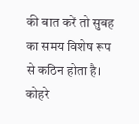की बात करें तो सुबह का समय विशेष रूप से कठिन होता है। कोहरे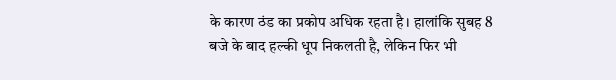के कारण ठंड का प्रकोप अधिक रहता है। हालांकि सुबह 8 बजे के बाद हल्की धूप निकलती है, लेकिन फिर भी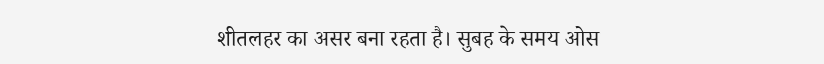शीतलहर का असर बना रहता है। सुबह के समय ओस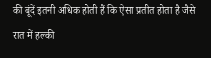की बूंदें इतनी अधिक होती हैं कि ऐसा प्रतीत होता है जैसे रात में हल्की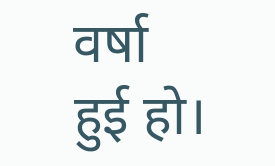वर्षा हुई हो।